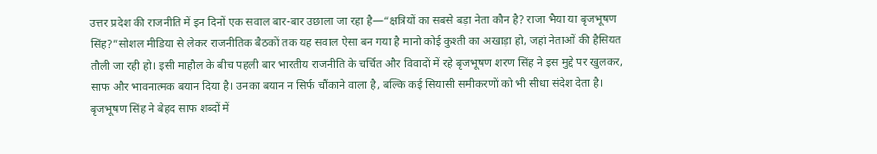उत्तर प्रदेश की राजनीति में इन दिनों एक सवाल बार-बार उछाला जा रहा है—“क्षत्रियों का सबसे बड़ा नेता कौन है? राजा भैया या बृजभूषण सिंह?”सोशल मीडिया से लेकर राजनीतिक बैठकों तक यह सवाल ऐसा बन गया है मानो कोई कुश्ती का अखाड़ा हो, जहां नेताओं की हैसियत तौली जा रही हो। इसी माहौल के बीच पहली बार भारतीय राजनीति के चर्चित और विवादों में रहे बृजभूषण शरण सिंह ने इस मुद्दे पर खुलकर, साफ और भावनात्मक बयान दिया है। उनका बयान न सिर्फ चौंकाने वाला है, बल्कि कई सियासी समीकरणों को भी सीधा संदेश देता है।
बृजभूषण सिंह ने बेहद साफ शब्दों में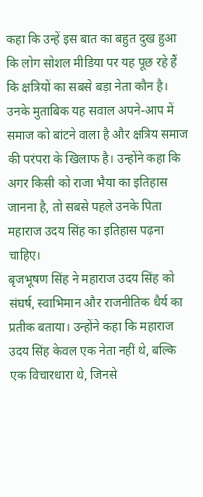कहा कि उन्हें इस बात का बहुत दुख हुआ कि लोग सोशल मीडिया पर यह पूछ रहे हैं कि क्षत्रियों का सबसे बड़ा नेता कौन है। उनके मुताबिक यह सवाल अपने-आप में समाज को बांटने वाला है और क्षत्रिय समाज की परंपरा के खिलाफ है। उन्होंने कहा कि अगर किसी को राजा भैया का इतिहास जानना है, तो सबसे पहले उनके पिता महाराज उदय सिंह का इतिहास पढ़ना चाहिए।
बृजभूषण सिंह ने महाराज उदय सिंह को संघर्ष, स्वाभिमान और राजनीतिक धैर्य का प्रतीक बताया। उन्होंने कहा कि महाराज उदय सिंह केवल एक नेता नहीं थे, बल्कि एक विचारधारा थे, जिनसे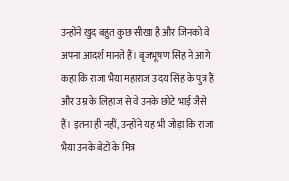उन्होंने खुद बहुत कुछ सीखा है और जिनको वे अपना आदर्श मानते हैं। बृजभूषण सिंह ने आगे कहा कि राजा भैया महाराज उदय सिंह के पुत्र हैं और उम्र के लिहाज से वे उनके छोटे भाई जैसे हैं। इतना ही नहीं, उन्होंने यह भी जोड़ा कि राजा भैया उनके बेटों के मित्र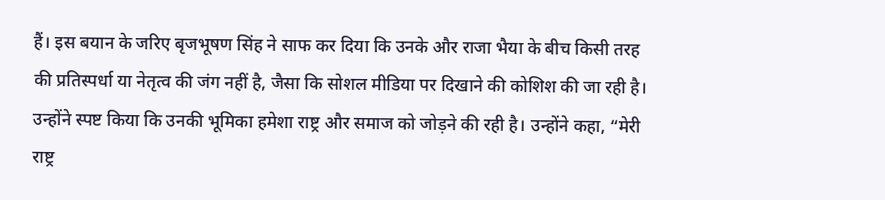हैं। इस बयान के जरिए बृजभूषण सिंह ने साफ कर दिया कि उनके और राजा भैया के बीच किसी तरह की प्रतिस्पर्धा या नेतृत्व की जंग नहीं है, जैसा कि सोशल मीडिया पर दिखाने की कोशिश की जा रही है। उन्होंने स्पष्ट किया कि उनकी भूमिका हमेशा राष्ट्र और समाज को जोड़ने की रही है। उन्होंने कहा, “मेरी राष्ट्र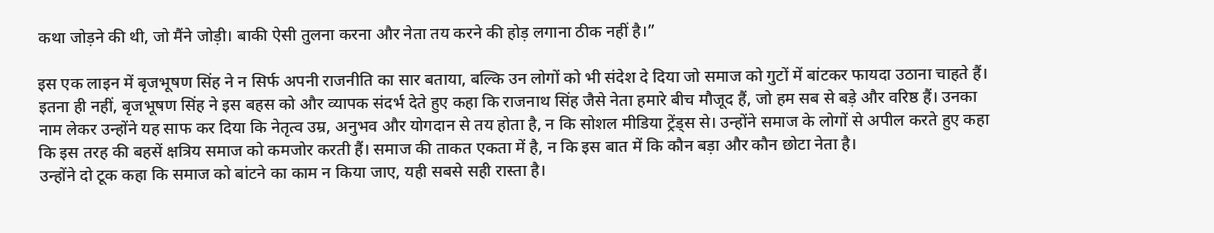कथा जोड़ने की थी, जो मैंने जोड़ी। बाकी ऐसी तुलना करना और नेता तय करने की होड़ लगाना ठीक नहीं है।”

इस एक लाइन में बृजभूषण सिंह ने न सिर्फ अपनी राजनीति का सार बताया, बल्कि उन लोगों को भी संदेश दे दिया जो समाज को गुटों में बांटकर फायदा उठाना चाहते हैं। इतना ही नहीं, बृजभूषण सिंह ने इस बहस को और व्यापक संदर्भ देते हुए कहा कि राजनाथ सिंह जैसे नेता हमारे बीच मौजूद हैं, जो हम सब से बड़े और वरिष्ठ हैं। उनका नाम लेकर उन्होंने यह साफ कर दिया कि नेतृत्व उम्र, अनुभव और योगदान से तय होता है, न कि सोशल मीडिया ट्रेंड्स से। उन्होंने समाज के लोगों से अपील करते हुए कहा कि इस तरह की बहसें क्षत्रिय समाज को कमजोर करती हैं। समाज की ताकत एकता में है, न कि इस बात में कि कौन बड़ा और कौन छोटा नेता है।
उन्होंने दो टूक कहा कि समाज को बांटने का काम न किया जाए, यही सबसे सही रास्ता है।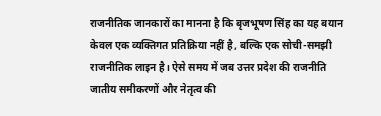राजनीतिक जानकारों का मानना है कि बृजभूषण सिंह का यह बयान केवल एक व्यक्तिगत प्रतिक्रिया नहीं है, बल्कि एक सोची-समझी राजनीतिक लाइन है। ऐसे समय में जब उत्तर प्रदेश की राजनीति जातीय समीकरणों और नेतृत्व की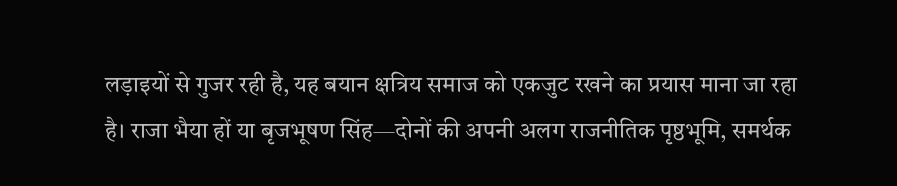लड़ाइयों से गुजर रही है, यह बयान क्षत्रिय समाज को एकजुट रखने का प्रयास माना जा रहा है। राजा भैया हों या बृजभूषण सिंह—दोनों की अपनी अलग राजनीतिक पृष्ठभूमि, समर्थक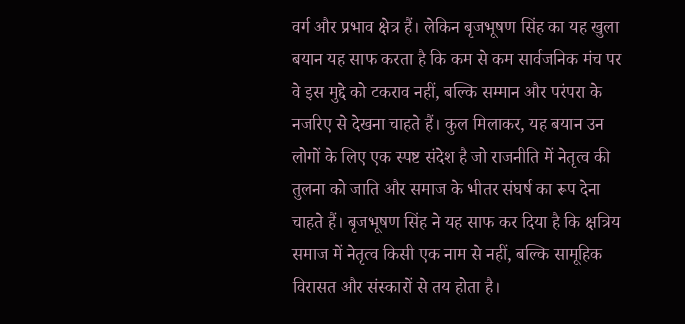वर्ग और प्रभाव क्षेत्र हैं। लेकिन बृजभूषण सिंह का यह खुला बयान यह साफ करता है कि कम से कम सार्वजनिक मंच पर वे इस मुद्दे को टकराव नहीं, बल्कि सम्मान और परंपरा के नजरिए से देखना चाहते हैं। कुल मिलाकर, यह बयान उन लोगों के लिए एक स्पष्ट संदेश है जो राजनीति में नेतृत्व की तुलना को जाति और समाज के भीतर संघर्ष का रूप देना चाहते हैं। बृजभूषण सिंह ने यह साफ कर दिया है कि क्षत्रिय समाज में नेतृत्व किसी एक नाम से नहीं, बल्कि सामूहिक विरासत और संस्कारों से तय होता है।